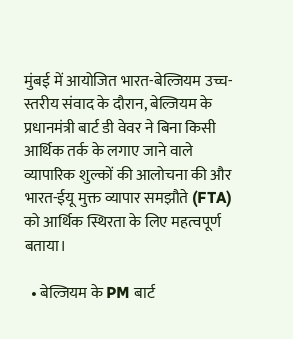मुंबई में आयोजित भारत-बेल्जियम उच्च-स्तरीय संवाद के दौरान, बेल्जियम के प्रधानमंत्री बार्ट डी वेवर ने बिना किसी आर्थिक तर्क के लगाए जाने वाले व्यापारिक शुल्कों की आलोचना की और भारत-ईयू मुक्त व्यापार समझौते (FTA) को आर्थिक स्थिरता के लिए महत्वपूर्ण बताया।

  • बेल्जियम के PM बार्ट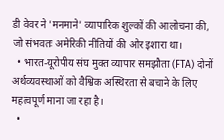डी वेवर ने 'मनमाने' व्यापारिक शुल्कों की आलोचना की, जो संभवतः अमेरिकी नीतियों की ओर इशारा था।
  • भारत-यूरोपीय संघ मुक्त व्यापार समझौता (FTA) दोनों अर्थव्यवस्थाओं को वैश्विक अस्थिरता से बचाने के लिए महत्वपूर्ण माना जा रहा है।
  •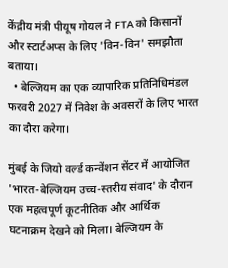केंद्रीय मंत्री पीयूष गोयल ने FTA को किसानों और स्टार्टअप्स के लिए 'विन-विन' समझौता बताया।
  • बेल्जियम का एक व्यापारिक प्रतिनिधिमंडल फरवरी 2027 में निवेश के अवसरों के लिए भारत का दौरा करेगा।

मुंबई के जियो वर्ल्ड कन्वेंशन सेंटर में आयोजित 'भारत-बेल्जियम उच्च-स्तरीय संवाद' के दौरान एक महत्वपूर्ण कूटनीतिक और आर्थिक घटनाक्रम देखने को मिला। बेल्जियम के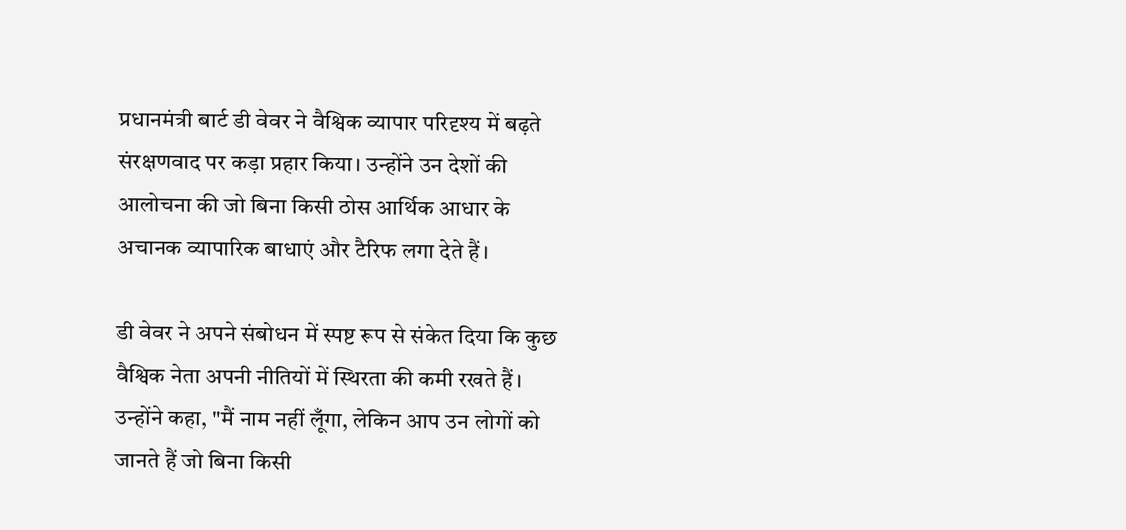प्रधानमंत्री बार्ट डी वेवर ने वैश्विक व्यापार परिदृश्य में बढ़ते संरक्षणवाद पर कड़ा प्रहार किया। उन्होंने उन देशों की आलोचना की जो बिना किसी ठोस आर्थिक आधार के अचानक व्यापारिक बाधाएं और टैरिफ लगा देते हैं।

डी वेवर ने अपने संबोधन में स्पष्ट रूप से संकेत दिया कि कुछ वैश्विक नेता अपनी नीतियों में स्थिरता की कमी रखते हैं। उन्होंने कहा, "मैं नाम नहीं लूँगा, लेकिन आप उन लोगों को जानते हैं जो बिना किसी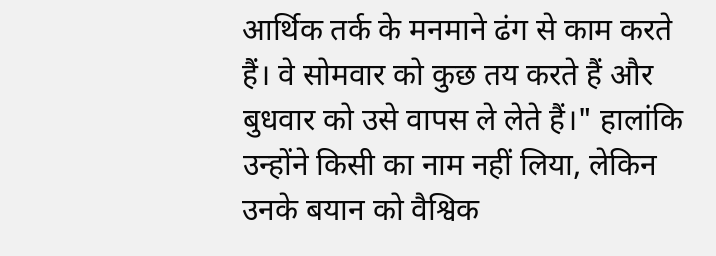आर्थिक तर्क के मनमाने ढंग से काम करते हैं। वे सोमवार को कुछ तय करते हैं और बुधवार को उसे वापस ले लेते हैं।" हालांकि उन्होंने किसी का नाम नहीं लिया, लेकिन उनके बयान को वैश्विक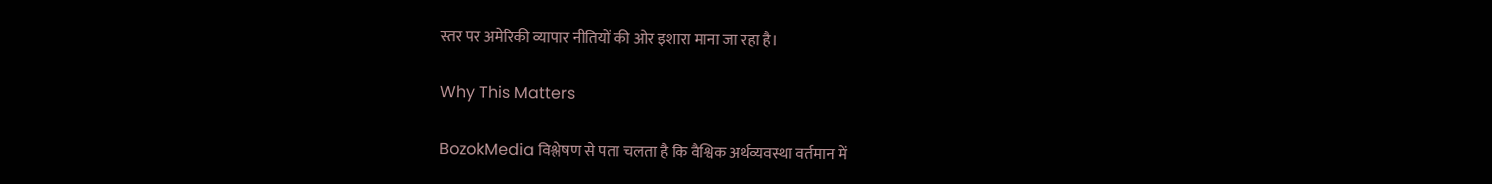स्तर पर अमेरिकी व्यापार नीतियों की ओर इशारा माना जा रहा है।

Why This Matters

BozokMedia विश्लेषण से पता चलता है कि वैश्विक अर्थव्यवस्था वर्तमान में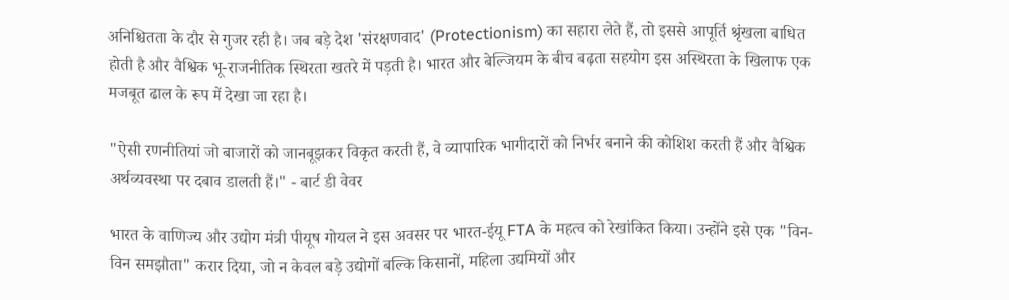अनिश्चितता के दौर से गुजर रही है। जब बड़े देश 'संरक्षणवाद' (Protectionism) का सहारा लेते हैं, तो इससे आपूर्ति श्रृंखला बाधित होती है और वैश्विक भू-राजनीतिक स्थिरता खतरे में पड़ती है। भारत और बेल्जियम के बीच बढ़ता सहयोग इस अस्थिरता के खिलाफ एक मजबूत ढाल के रूप में देखा जा रहा है।

"ऐसी रणनीतियां जो बाजारों को जानबूझकर विकृत करती हैं, वे व्यापारिक भागीदारों को निर्भर बनाने की कोशिश करती हैं और वैश्विक अर्थव्यवस्था पर दबाव डालती हैं।" - बार्ट डी वेवर

भारत के वाणिज्य और उद्योग मंत्री पीयूष गोयल ने इस अवसर पर भारत-ईयू FTA के महत्व को रेखांकित किया। उन्होंने इसे एक "विन-विन समझौता" करार दिया, जो न केवल बड़े उद्योगों बल्कि किसानों, महिला उद्यमियों और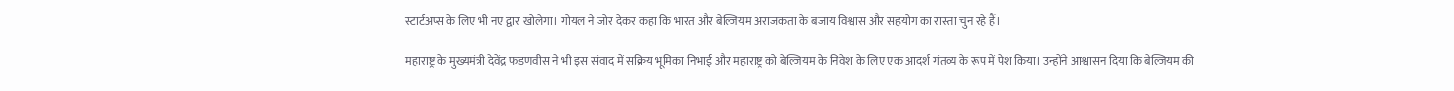स्टार्टअप्स के लिए भी नए द्वार खोलेगा। गोयल ने जोर देकर कहा कि भारत और बेल्जियम अराजकता के बजाय विश्वास और सहयोग का रास्ता चुन रहे हैं।

महाराष्ट्र के मुख्यमंत्री देवेंद्र फडणवीस ने भी इस संवाद में सक्रिय भूमिका निभाई और महाराष्ट्र को बेल्जियम के निवेश के लिए एक आदर्श गंतव्य के रूप में पेश किया। उन्होंने आश्वासन दिया कि बेल्जियम की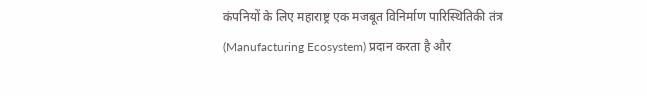कंपनियों के लिए महाराष्ट्र एक मजबूत विनिर्माण पारिस्थितिकी तंत्र (Manufacturing Ecosystem) प्रदान करता है और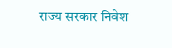राज्य सरकार निवेश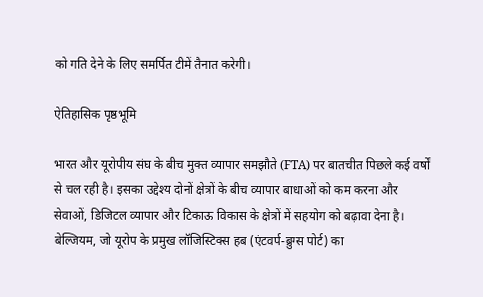को गति देने के लिए समर्पित टीमें तैनात करेगी।

ऐतिहासिक पृष्ठभूमि

भारत और यूरोपीय संघ के बीच मुक्त व्यापार समझौते (FTA) पर बातचीत पिछले कई वर्षों से चल रही है। इसका उद्देश्य दोनों क्षेत्रों के बीच व्यापार बाधाओं को कम करना और सेवाओं, डिजिटल व्यापार और टिकाऊ विकास के क्षेत्रों में सहयोग को बढ़ावा देना है। बेल्जियम, जो यूरोप के प्रमुख लॉजिस्टिक्स हब (एंटवर्प-ब्रुग्स पोर्ट) का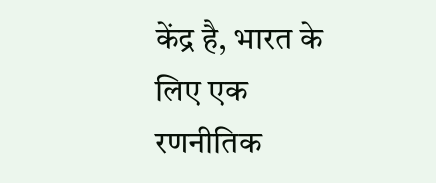केंद्र है, भारत के लिए एक रणनीतिक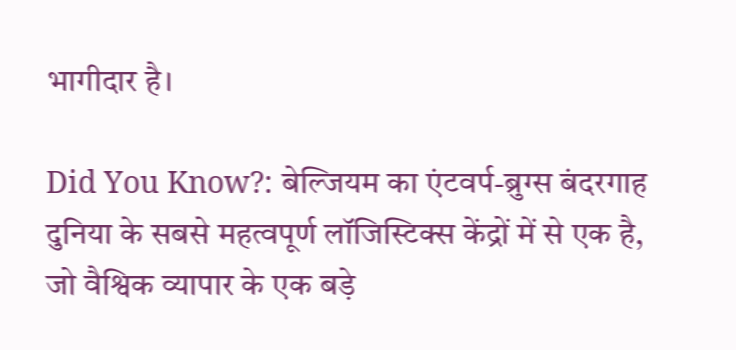भागीदार है।

Did You Know?: बेल्जियम का एंटवर्प-ब्रुग्स बंदरगाह दुनिया के सबसे महत्वपूर्ण लॉजिस्टिक्स केंद्रों में से एक है, जो वैश्विक व्यापार के एक बड़े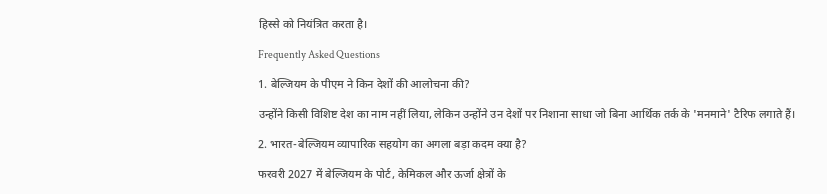हिस्से को नियंत्रित करता है।

Frequently Asked Questions

1. बेल्जियम के पीएम ने किन देशों की आलोचना की?

उन्होंने किसी विशिष्ट देश का नाम नहीं लिया, लेकिन उन्होंने उन देशों पर निशाना साधा जो बिना आर्थिक तर्क के 'मनमाने' टैरिफ लगाते हैं।

2. भारत-बेल्जियम व्यापारिक सहयोग का अगला बड़ा कदम क्या है?

फरवरी 2027 में बेल्जियम के पोर्ट, केमिकल और ऊर्जा क्षेत्रों के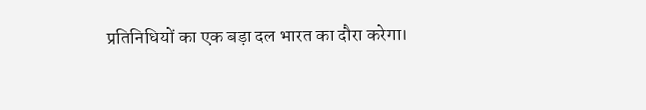प्रतिनिधियों का एक बड़ा दल भारत का दौरा करेगा।